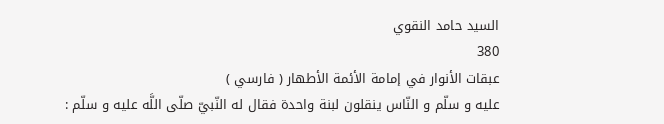السيد حامد النقوي
380
عبقات الأنوار في إمامة الأئمة الأطهار ( فارسي )
عليه و سلّم و النّاس ينقلون لبنة واحدة فقال له النّبيّ صلّى اللَّه عليه و سلّم :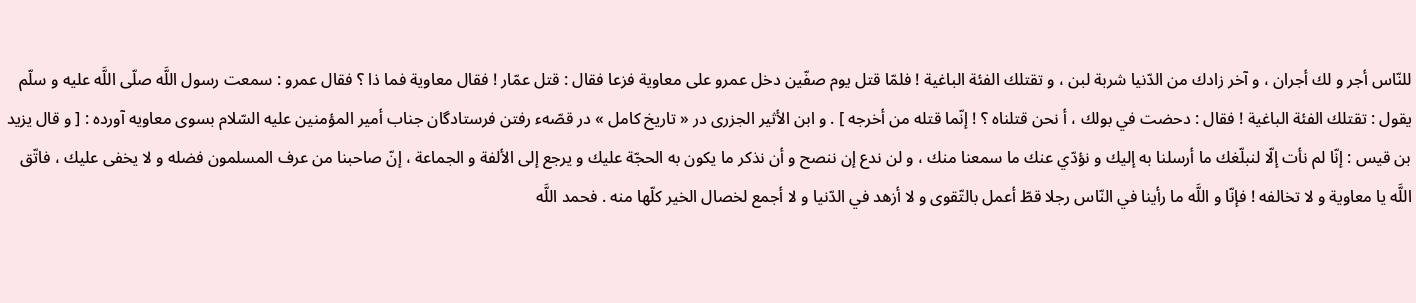للنّاس أجر و لك أجران ، و آخر زادك من الدّنيا شربة لبن ، و تقتلك الفئة الباغية ! فلمّا قتل يوم صفّين دخل عمرو على معاوية فزعا فقال : قتل عمّار ! فقال معاوية فما ذا ؟ فقال عمرو : سمعت رسول اللَّه صلّى اللَّه عليه و سلّم يقول : تقتلك الفئة الباغية ! فقال : دحضت في بولك ، أ نحن قتلناه ؟ ! إنّما قتله من أخرجه ] . و ابن الأثير الجزرى در « تاريخ كامل » در قصّهء رفتن فرستادگان جناب أمير المؤمنين عليه السّلام بسوى معاويه آورده : [ و قال يزيد بن قيس : إنّا لم نأت إلّا لنبلّغك ما أرسلنا به إليك و نؤدّي عنك ما سمعنا منك ، و لن ندع إن ننصح و أن نذكر ما يكون به الحجّة عليك و يرجع إلى الألفة و الجماعة ، إنّ صاحبنا من عرف المسلمون فضله و لا يخفى عليك ، فاتّق اللَّه يا معاوية و لا تخالفه ! فإنّا و اللَّه ما رأينا في النّاس رجلا قطّ أعمل بالتّقوى و لا أزهد في الدّنيا و لا أجمع لخصال الخير كلّها منه . فحمد اللَّه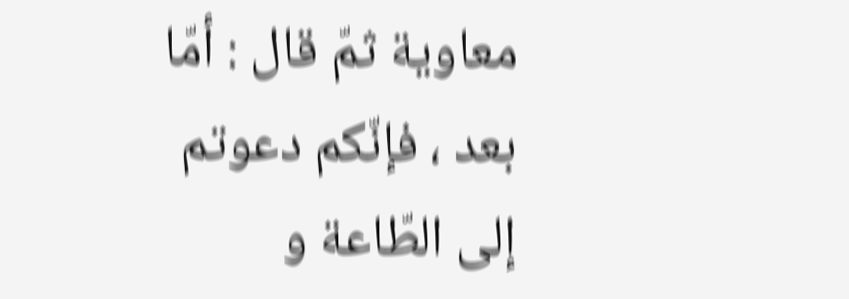معاوية ثمّ قال : أمّا بعد ، فإنّكم دعوتم إلى الطّاعة و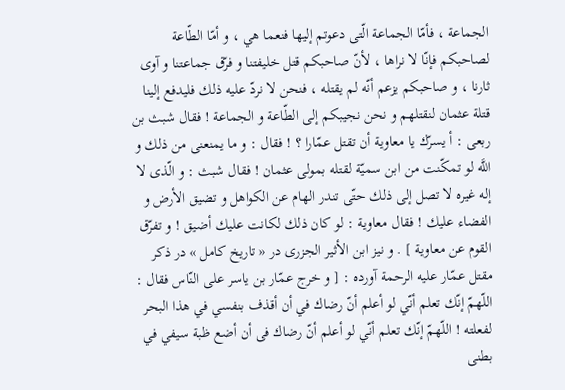الجماعة ، فأمّا الجماعة الّتى دعوتم إليها فنعما هي ، و أمّا الطّاعة لصاحبكم فإنّا لا نراها ، لأنّ صاحبكم قتل خليفتنا و فرّق جماعتنا و آوى ثارنا ، و صاحبكم يزعم أنّه لم يقتله ، فنحن لا نردّ عليه ذلك فليدفع إلينا قتلة عثمان لنقتلهم و نحن نجيبكم إلى الطّاعة و الجماعة ! فقال شبث بن ربعى : أ يسرّك يا معاوية أن تقتل عمّارا ؟ ! فقال : و ما يمنعنى من ذلك و اللَّه لو تمكّنت من ابن سميّة لقتله بمولى عثمان ! فقال شبث : و الّذى لا إله غيره لا تصل إلى ذلك حتّى تندر الهام عن الكواهل و تضيق الأرض و الفضاء عليك ! فقال معاوية : لو كان ذلك لكانت عليك أضيق ! و تفرّق القوم عن معاوية ] . و نيز ابن الأثير الجزرى در « تاريخ كامل » در ذكر مقتل عمّار عليه الرحمة آورده : [ و خرج عمّار بن ياسر على النّاس فقال : اللّهمّ إنّك تعلم أنّي لو أعلم أنّ رضاك في أن أقذف بنفسي في هذا البحر لفعلته ! اللّهمّ إنّك تعلم أنّي لو أعلم أنّ رضاك فى أن أضع ظبة سيفي في بطنى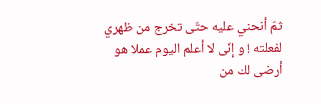ثمّ أنحني عليه حتّى تخرج من ظهري لفعلته ! و إنّى لا أعلم اليوم عملا هو أرضى لك من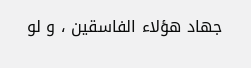جهاد هؤلاء الفاسقين ، و لو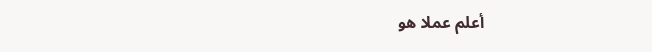أعلم عملا هو